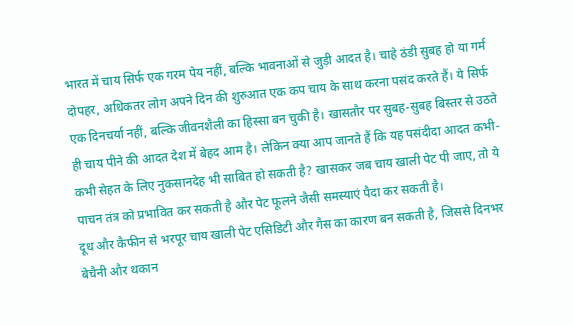भारत में चाय सिर्फ एक गरम पेय नहीं, बल्कि भावनाओं से जुड़ी आदत है। चाहे ठंडी सुबह हो या गर्म दोपहर, अधिकतर लोग अपने दिन की शुरुआत एक कप चाय के साथ करना पसंद करते हैं। ये सिर्फ एक दिनचर्या नहीं, बल्कि जीवनशैली का हिस्सा बन चुकी है। खासतौर पर सुबह-सुबह बिस्तर से उठते ही चाय पीने की आदत देश में बेहद आम है। लेकिन क्या आप जानते हैं कि यह पसंदीदा आदत कभी-कभी सेहत के लिए नुकसानदेह भी साबित हो सकती है? खासकर जब चाय खाली पेट पी जाए, तो ये पाचन तंत्र को प्रभावित कर सकती है और पेट फूलने जैसी समस्याएं पैदा कर सकती है।
दूध और कैफीन से भरपूर चाय खाली पेट एसिडिटी और गैस का कारण बन सकती है, जिससे दिनभर बेचैनी और थकान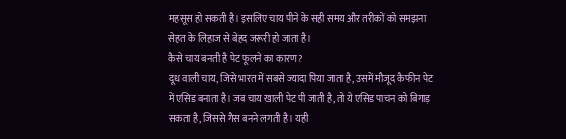महसूस हो सकती है। इसलिए चाय पीने के सही समय और तरीकों को समझना सेहत के लिहाज से बेहद जरूरी हो जाता है।
कैसे चाय बनती है पेट फूलने का कारण?
दूध वाली चाय, जिसे भारत में सबसे ज्यादा पिया जाता है, उसमें मौजूद कैफीन पेट में एसिड बनाता है। जब चाय खाली पेट पी जाती है, तो ये एसिड पाचन को बिगाड़ सकता है, जिससे गैस बनने लगती है। यही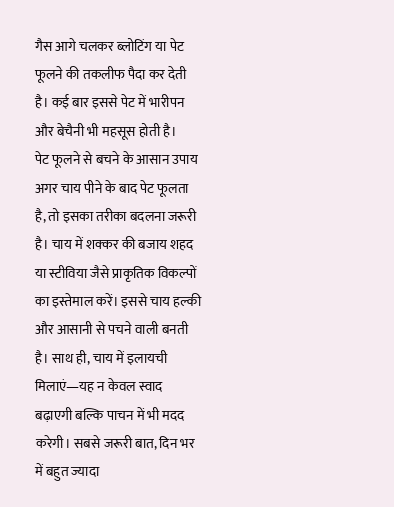गैस आगे चलकर ब्लोटिंग या पेट फूलने की तकलीफ पैदा कर देती है। कई बार इससे पेट में भारीपन और बेचैनी भी महसूस होती है।
पेट फूलने से बचने के आसान उपाय
अगर चाय पीने के बाद पेट फूलता है, तो इसका तरीका बदलना जरूरी है। चाय में शक्कर की बजाय शहद या स्टीविया जैसे प्राकृतिक विकल्पों का इस्तेमाल करें। इससे चाय हल्की और आसानी से पचने वाली बनती है। साथ ही, चाय में इलायची मिलाएं—यह न केवल स्वाद बढ़ाएगी बल्कि पाचन में भी मदद करेगी। सबसे जरूरी बात, दिन भर में बहुत ज्यादा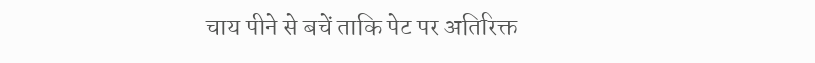चाय पीने से बचें ताकि पेट पर अतिरिक्त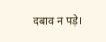दबाव न पड़े।